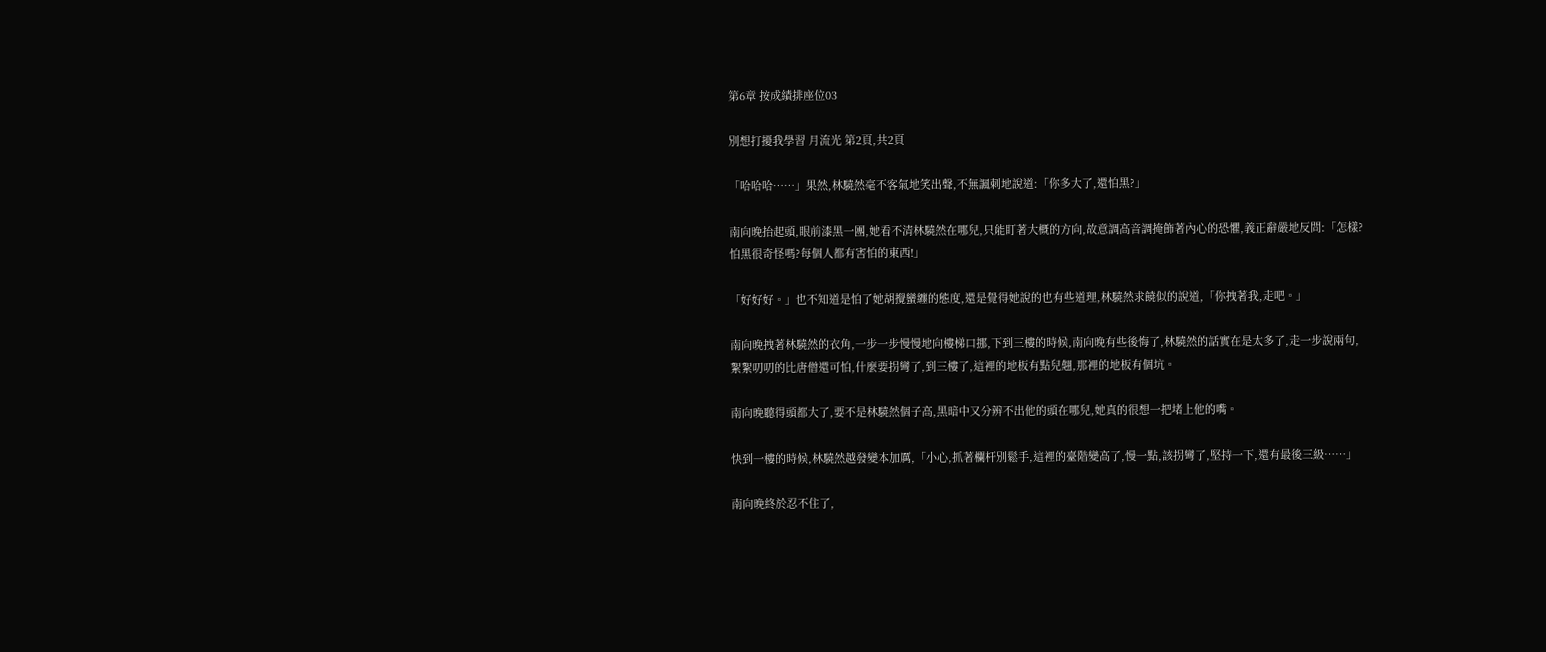第6章 按成績排座位03

別想打擾我學習 月流光 第2頁,共2頁

「哈哈哈……」果然,林驍然毫不客氣地笑出聲,不無諷刺地說道:「你多大了,還怕黑?」

南向晚抬起頭,眼前漆黑一團,她看不清林驍然在哪兒,只能盯著大概的方向,故意調高音調掩飾著內心的恐懼,義正辭嚴地反問:「怎樣?怕黑很奇怪嗎?每個人都有害怕的東西!」

「好好好。」也不知道是怕了她胡攪蠻纏的態度,還是覺得她說的也有些道理,林驍然求饒似的說道,「你拽著我,走吧。」

南向晚拽著林驍然的衣角,一步一步慢慢地向樓梯口挪,下到三樓的時候,南向晚有些後悔了,林驍然的話實在是太多了,走一步說兩句,絮絮叨叨的比唐僧還可怕,什麼要拐彎了,到三樓了,這裡的地板有點兒翹,那裡的地板有個坑。

南向晚聽得頭都大了,要不是林驍然個子高,黑暗中又分辨不出他的頭在哪兒,她真的很想一把堵上他的嘴。

快到一樓的時候,林驍然越發變本加厲,「小心,抓著欄杆別鬆手,這裡的臺階變高了,慢一點,該拐彎了,堅持一下,還有最後三級……」

南向晚終於忍不住了,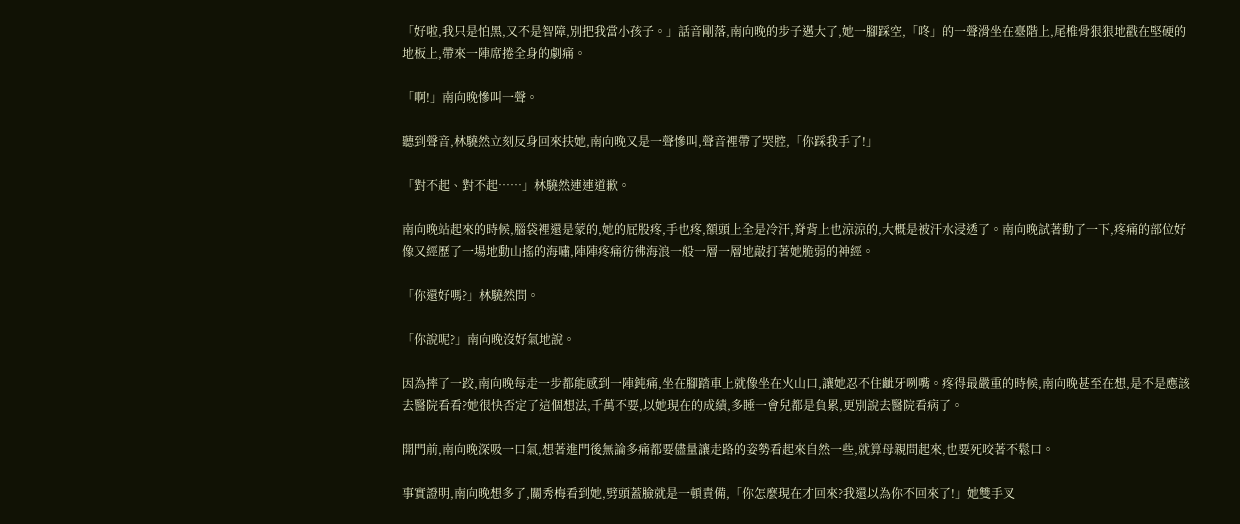「好啦,我只是怕黑,又不是智障,別把我當小孩子。」話音剛落,南向晚的步子邁大了,她一腳踩空,「咚」的一聲滑坐在臺階上,尾椎骨狠狠地戳在堅硬的地板上,帶來一陣席捲全身的劇痛。

「啊!」南向晚慘叫一聲。

聽到聲音,林驍然立刻反身回來扶她,南向晚又是一聲慘叫,聲音裡帶了哭腔,「你踩我手了!」

「對不起、對不起……」林驍然連連道歉。

南向晚站起來的時候,腦袋裡還是蒙的,她的屁股疼,手也疼,額頭上全是冷汗,脊背上也涼涼的,大概是被汗水浸透了。南向晚試著動了一下,疼痛的部位好像又經歷了一場地動山搖的海嘯,陣陣疼痛彷彿海浪一般一層一層地敲打著她脆弱的神經。

「你還好嗎?」林驍然問。

「你說呢?」南向晚沒好氣地說。

因為摔了一跤,南向晚每走一步都能感到一陣鈍痛,坐在腳踏車上就像坐在火山口,讓她忍不住齜牙咧嘴。疼得最嚴重的時候,南向晚甚至在想,是不是應該去醫院看看?她很快否定了這個想法,千萬不要,以她現在的成績,多睡一會兒都是負累,更別說去醫院看病了。

開門前,南向晚深吸一口氣,想著進門後無論多痛都要儘量讓走路的姿勢看起來自然一些,就算母親問起來,也要死咬著不鬆口。

事實證明,南向晚想多了,關秀梅看到她,劈頭蓋臉就是一頓責備,「你怎麼現在才回來?我還以為你不回來了!」她雙手叉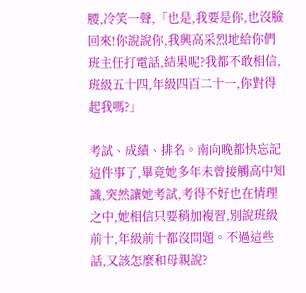腰,冷笑一聲,「也是,我要是你,也沒臉回來!你說說你,我興高采烈地給你們班主任打電話,結果呢?我都不敢相信,班級五十四,年級四百二十一,你對得起我嗎?」

考試、成績、排名。南向晚都快忘記這件事了,畢竟她多年未曾接觸高中知識,突然讓她考試,考得不好也在情理之中,她相信只要稍加複習,別說班級前十,年級前十都沒問題。不過這些話,又該怎麼和母親說?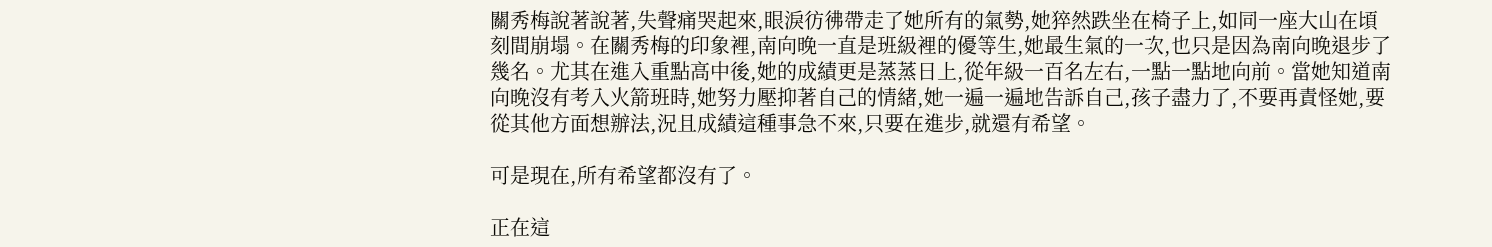關秀梅說著說著,失聲痛哭起來,眼淚彷彿帶走了她所有的氣勢,她猝然跌坐在椅子上,如同一座大山在頃刻間崩塌。在關秀梅的印象裡,南向晚一直是班級裡的優等生,她最生氣的一次,也只是因為南向晚退步了幾名。尤其在進入重點高中後,她的成績更是蒸蒸日上,從年級一百名左右,一點一點地向前。當她知道南向晚沒有考入火箭班時,她努力壓抑著自己的情緒,她一遍一遍地告訴自己,孩子盡力了,不要再責怪她,要從其他方面想辦法,況且成績這種事急不來,只要在進步,就還有希望。

可是現在,所有希望都沒有了。

正在這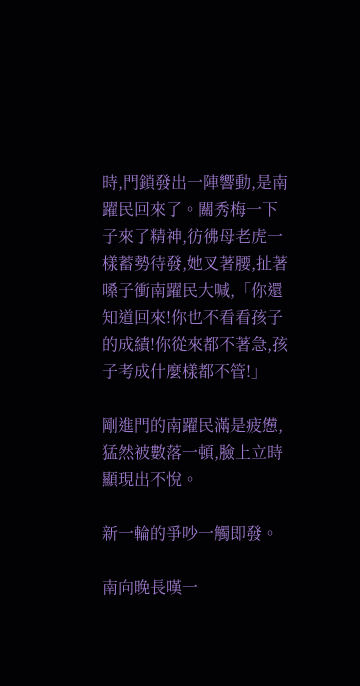時,門鎖發出一陣響動,是南躍民回來了。關秀梅一下子來了精神,彷彿母老虎一樣蓄勢待發,她叉著腰,扯著嗓子衝南躍民大喊,「你還知道回來!你也不看看孩子的成績!你從來都不著急,孩子考成什麼樣都不管!」

剛進門的南躍民滿是疲憊,猛然被數落一頓,臉上立時顯現出不悅。

新一輪的爭吵一觸即發。

南向晚長嘆一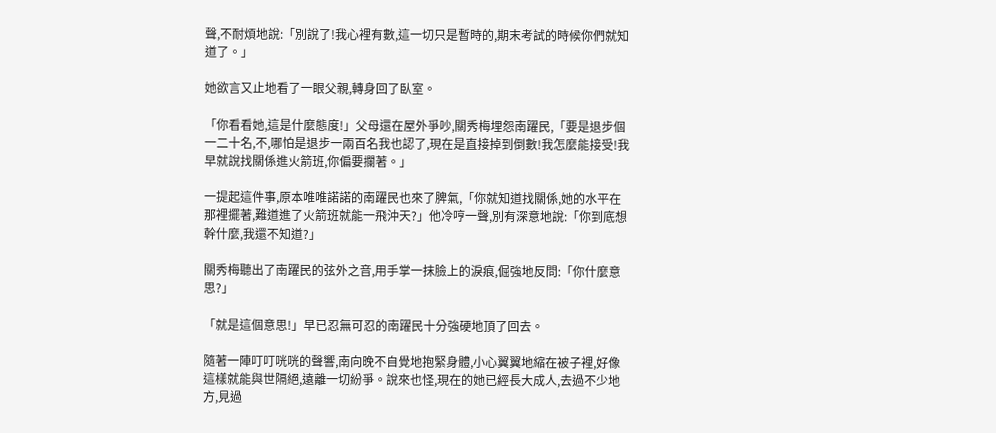聲,不耐煩地說:「別說了!我心裡有數,這一切只是暫時的,期末考試的時候你們就知道了。」

她欲言又止地看了一眼父親,轉身回了臥室。

「你看看她,這是什麼態度!」父母還在屋外爭吵,關秀梅埋怨南躍民,「要是退步個一二十名,不,哪怕是退步一兩百名我也認了,現在是直接掉到倒數!我怎麼能接受!我早就說找關係進火箭班,你偏要攔著。」

一提起這件事,原本唯唯諾諾的南躍民也來了脾氣,「你就知道找關係,她的水平在那裡擺著,難道進了火箭班就能一飛沖天?」他冷哼一聲,別有深意地說:「你到底想幹什麼,我還不知道?」

關秀梅聽出了南躍民的弦外之音,用手掌一抹臉上的淚痕,倔強地反問:「你什麼意思?」

「就是這個意思!」早已忍無可忍的南躍民十分強硬地頂了回去。

隨著一陣叮叮咣咣的聲響,南向晚不自覺地抱緊身體,小心翼翼地縮在被子裡,好像這樣就能與世隔絕,遠離一切紛爭。說來也怪,現在的她已經長大成人,去過不少地方,見過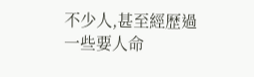不少人,甚至經歷過一些要人命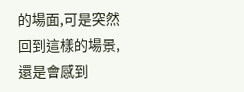的場面,可是突然回到這樣的場景,還是會感到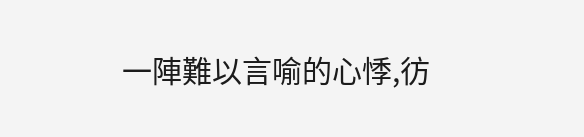一陣難以言喻的心悸,彷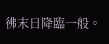彿末日降臨一般。